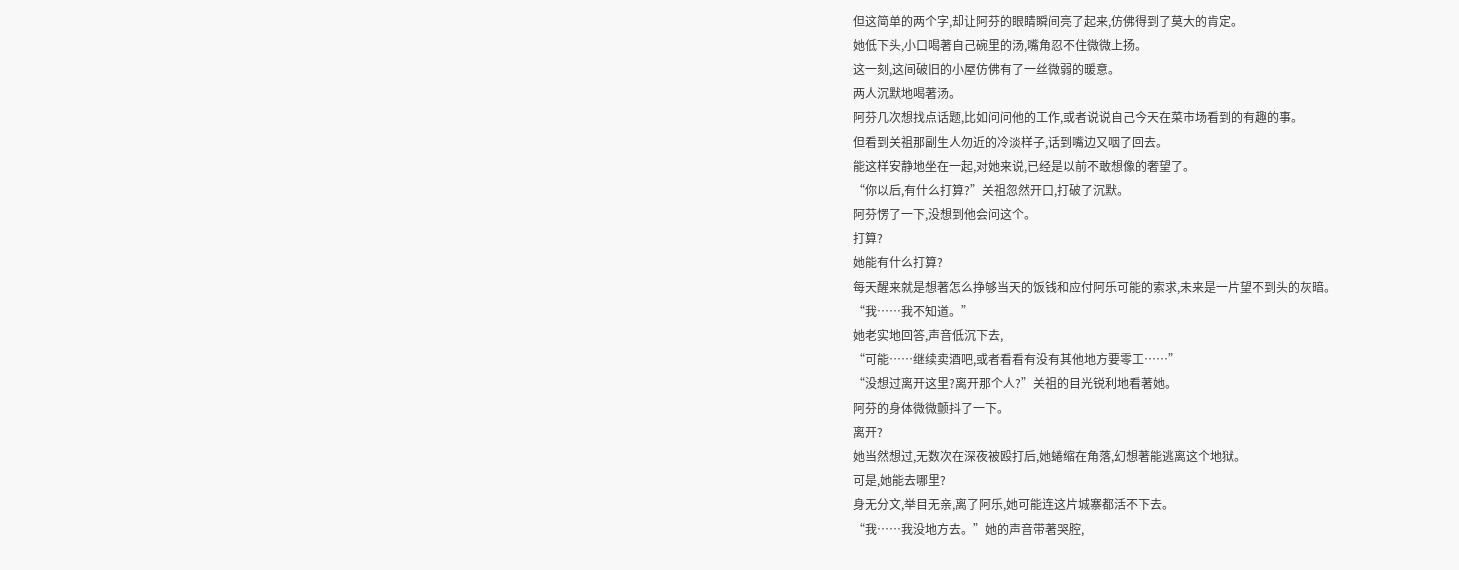但这简单的两个字,却让阿芬的眼睛瞬间亮了起来,仿佛得到了莫大的肯定。
她低下头,小口喝著自己碗里的汤,嘴角忍不住微微上扬。
这一刻,这间破旧的小屋仿佛有了一丝微弱的暖意。
两人沉默地喝著汤。
阿芬几次想找点话题,比如问问他的工作,或者说说自己今天在菜市场看到的有趣的事。
但看到关祖那副生人勿近的冷淡样子,话到嘴边又咽了回去。
能这样安静地坐在一起,对她来说,已经是以前不敢想像的奢望了。
“你以后,有什么打算?”关祖忽然开口,打破了沉默。
阿芬愣了一下,没想到他会问这个。
打算?
她能有什么打算?
每天醒来就是想著怎么挣够当天的饭钱和应付阿乐可能的索求,未来是一片望不到头的灰暗。
“我……我不知道。”
她老实地回答,声音低沉下去,
“可能……继续卖酒吧,或者看看有没有其他地方要零工……”
“没想过离开这里?离开那个人?”关祖的目光锐利地看著她。
阿芬的身体微微颤抖了一下。
离开?
她当然想过,无数次在深夜被殴打后,她蜷缩在角落,幻想著能逃离这个地狱。
可是,她能去哪里?
身无分文,举目无亲,离了阿乐,她可能连这片城寨都活不下去。
“我……我没地方去。”她的声音带著哭腔,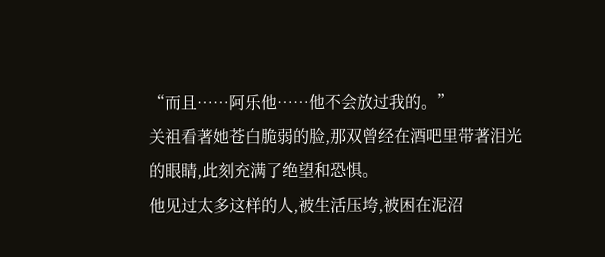“而且……阿乐他……他不会放过我的。”
关祖看著她苍白脆弱的脸,那双曾经在酒吧里带著泪光的眼睛,此刻充满了绝望和恐惧。
他见过太多这样的人,被生活压垮,被困在泥沼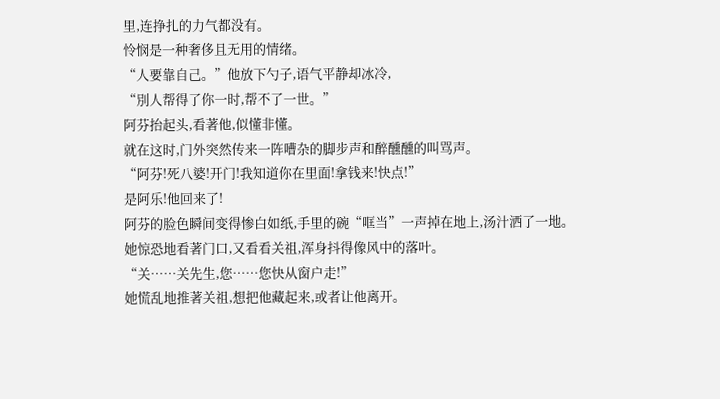里,连挣扎的力气都没有。
怜悯是一种奢侈且无用的情绪。
“人要靠自己。”他放下勺子,语气平静却冰冷,
“別人帮得了你一时,帮不了一世。”
阿芬抬起头,看著他,似懂非懂。
就在这时,门外突然传来一阵嘈杂的脚步声和醉醺醺的叫骂声。
“阿芬!死八婆!开门!我知道你在里面!拿钱来!快点!”
是阿乐!他回来了!
阿芬的脸色瞬间变得惨白如纸,手里的碗“哐当”一声掉在地上,汤汁洒了一地。
她惊恐地看著门口,又看看关祖,浑身抖得像风中的落叶。
“关……关先生,您……您快从窗户走!”
她慌乱地推著关祖,想把他藏起来,或者让他离开。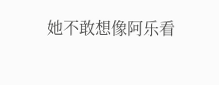她不敢想像阿乐看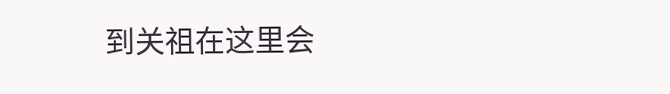到关祖在这里会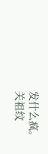发什么疯。
关祖纹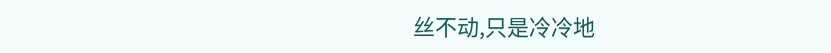丝不动,只是冷冷地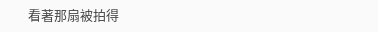看著那扇被拍得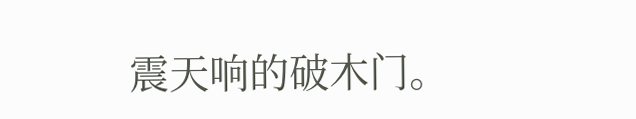震天响的破木门。